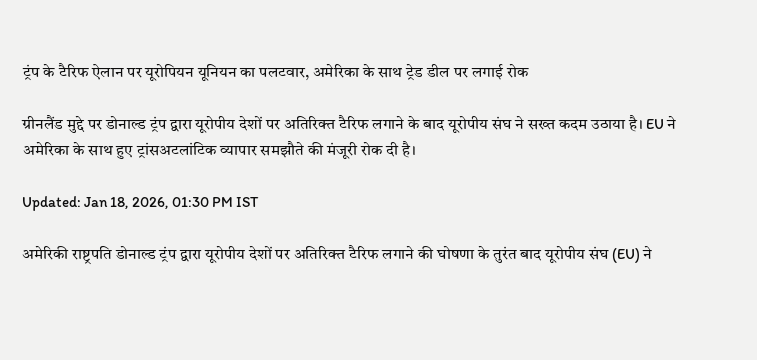ट्रंप के टैरिफ ऐलान पर यूरोपियन यूनियन का पलटवार, अमेरिका के साथ ट्रेड डील पर लगाई रोक

ग्रीनलैंड मुद्दे पर डोनाल्ड ट्रंप द्वारा यूरोपीय देशों पर अतिरिक्त टैरिफ लगाने के बाद यूरोपीय संघ ने सख्त कदम उठाया है। EU ने अमेरिका के साथ हुए ट्रांसअटलांटिक व्यापार समझौते की मंजूरी रोक दी है।

Updated: Jan 18, 2026, 01:30 PM IST

अमेरिकी राष्ट्रपति डोनाल्ड ट्रंप द्वारा यूरोपीय देशों पर अतिरिक्त टैरिफ लगाने की घोषणा के तुरंत बाद यूरोपीय संघ (EU) ने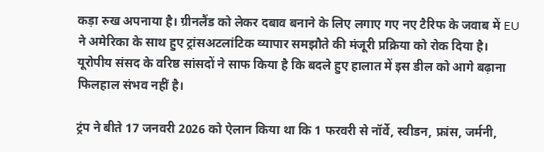कड़ा रुख अपनाया है। ग्रीनलैंड को लेकर दबाव बनाने के लिए लगाए गए नए टैरिफ के जवाब में EU ने अमेरिका के साथ हुए ट्रांसअटलांटिक व्यापार समझौते की मंजूरी प्रक्रिया को रोक दिया है। यूरोपीय संसद के वरिष्ठ सांसदों ने साफ किया है कि बदले हुए हालात में इस डील को आगे बढ़ाना फिलहाल संभव नहीं है।

ट्रंप ने बीते 17 जनवरी 2026 को ऐलान किया था कि 1 फरवरी से नॉर्वे, स्वीडन, फ्रांस, जर्मनी,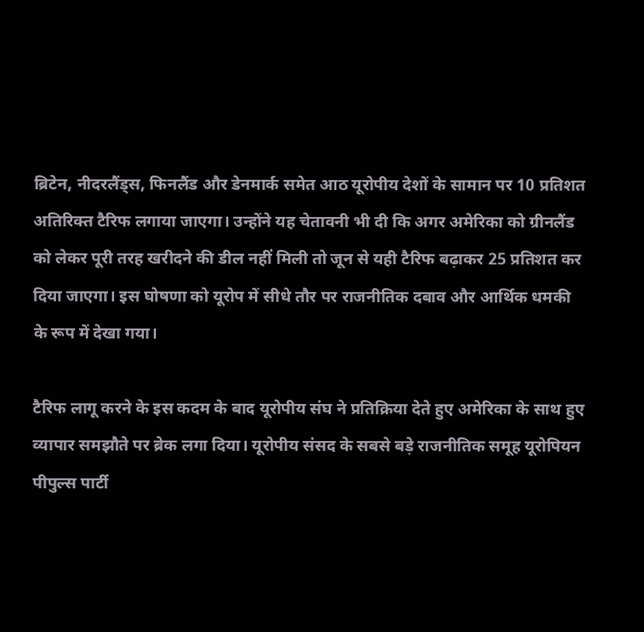ब्रिटेन, नीदरलैंड्स, फिनलैंड और डेनमार्क समेत आठ यूरोपीय देशों के सामान पर 10 प्रतिशत अतिरिक्त टैरिफ लगाया जाएगा। उन्होंने यह चेतावनी भी दी कि अगर अमेरिका को ग्रीनलैंड को लेकर पूरी तरह खरीदने की डील नहीं मिली तो जून से यही टैरिफ बढ़ाकर 25 प्रतिशत कर दिया जाएगा। इस घोषणा को यूरोप में सीधे तौर पर राजनीतिक दबाव और आर्थिक धमकी के रूप में देखा गया।

टैरिफ लागू करने के इस कदम के बाद यूरोपीय संघ ने प्रतिक्रिया देते हुए अमेरिका के साथ हुए व्यापार समझौते पर ब्रेक लगा दिया। यूरोपीय संसद के सबसे बड़े राजनीतिक समूह यूरोपियन पीपुल्स पार्टी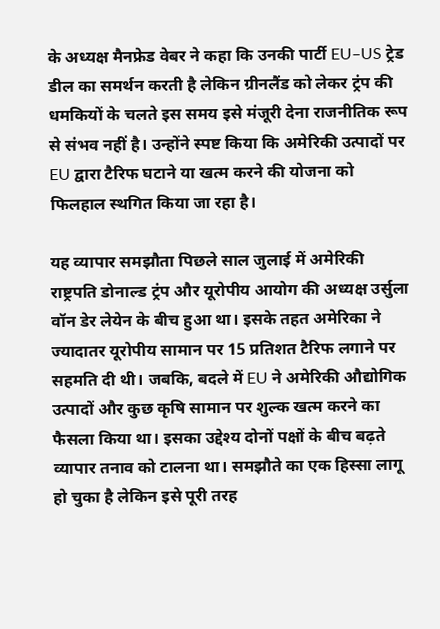के अध्यक्ष मैनफ्रेड वेबर ने कहा कि उनकी पार्टी EU–US ट्रेड डील का समर्थन करती है लेकिन ग्रीनलैंड को लेकर ट्रंप की धमकियों के चलते इस समय इसे मंजूरी देना राजनीतिक रूप से संभव नहीं है। उन्होंने स्पष्ट किया कि अमेरिकी उत्पादों पर EU द्वारा टैरिफ घटाने या खत्म करने की योजना को फिलहाल स्थगित किया जा रहा है।

यह व्यापार समझौता पिछले साल जुलाई में अमेरिकी राष्ट्रपति डोनाल्ड ट्रंप और यूरोपीय आयोग की अध्यक्ष उर्सुला वॉन डेर लेयेन के बीच हुआ था। इसके तहत अमेरिका ने ज्यादातर यूरोपीय सामान पर 15 प्रतिशत टैरिफ लगाने पर सहमति दी थी। जबकि, बदले में EU ने अमेरिकी औद्योगिक उत्पादों और कुछ कृषि सामान पर शुल्क खत्म करने का फैसला किया था। इसका उद्देश्य दोनों पक्षों के बीच बढ़ते व्यापार तनाव को टालना था। समझौते का एक हिस्सा लागू हो चुका है लेकिन इसे पूरी तरह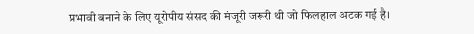प्रभावी बनाने के लिए यूरोपीय संसद की मंजूरी जरूरी थी जो फिलहाल अटक गई है।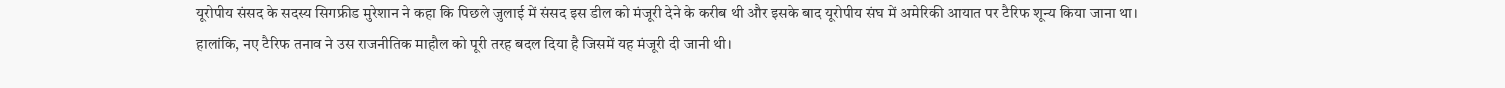यूरोपीय संसद के सदस्य सिगफ्रीड मुरेशान ने कहा कि पिछले जुलाई में संसद इस डील को मंजूरी देने के करीब थी और इसके बाद यूरोपीय संघ में अमेरिकी आयात पर टैरिफ शून्य किया जाना था। हालांकि, नए टैरिफ तनाव ने उस राजनीतिक माहौल को पूरी तरह बदल दिया है जिसमें यह मंजूरी दी जानी थी।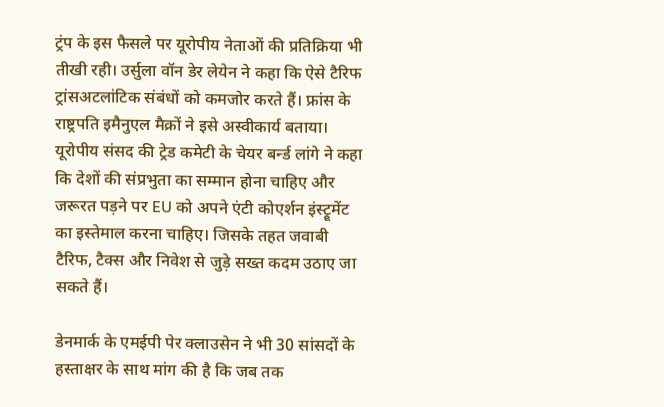ट्रंप के इस फैसले पर यूरोपीय नेताओं की प्रतिक्रिया भी तीखी रही। उर्सुला वॉन डेर लेयेन ने कहा कि ऐसे टैरिफ ट्रांसअटलांटिक संबंधों को कमजोर करते हैं। फ्रांस के राष्ट्रपति इमैनुएल मैक्रों ने इसे अस्वीकार्य बताया। यूरोपीय संसद की ट्रेड कमेटी के चेयर बर्न्ड लांगे ने कहा कि देशों की संप्रभुता का सम्मान होना चाहिए और जरूरत पड़ने पर EU को अपने एंटी कोएर्शन इंस्ट्रूमेंट का इस्तेमाल करना चाहिए। जिसके तहत जवाबी टैरिफ, टैक्स और निवेश से जुड़े सख्त कदम उठाए जा सकते हैं।

डेनमार्क के एमईपी पेर क्लाउसेन ने भी 30 सांसदों के हस्ताक्षर के साथ मांग की है कि जब तक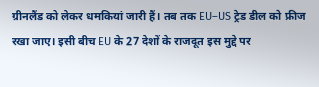ग्रीनलैंड को लेकर धमकियां जारी हैं। तब तक EU–US ट्रेड डील को फ्रीज रखा जाए। इसी बीच EU के 27 देशों के राजदूत इस मुद्दे पर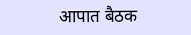आपात बैठक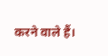करने वाले हैं।